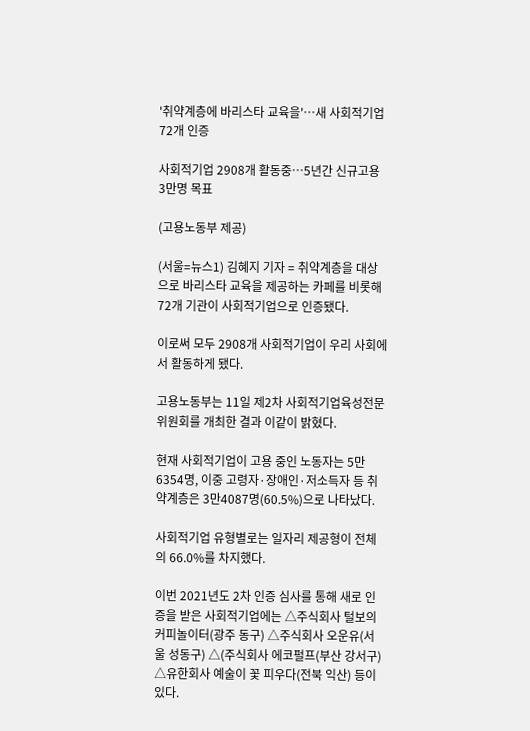'취약계층에 바리스타 교육을'…새 사회적기업 72개 인증

사회적기업 2908개 활동중…5년간 신규고용 3만명 목표

(고용노동부 제공)

(서울=뉴스1) 김혜지 기자 = 취약계층을 대상으로 바리스타 교육을 제공하는 카페를 비롯해 72개 기관이 사회적기업으로 인증됐다.

이로써 모두 2908개 사회적기업이 우리 사회에서 활동하게 됐다.

고용노동부는 11일 제2차 사회적기업육성전문위원회를 개최한 결과 이같이 밝혔다.

현재 사회적기업이 고용 중인 노동자는 5만6354명, 이중 고령자·장애인·저소득자 등 취약계층은 3만4087명(60.5%)으로 나타났다.

사회적기업 유형별로는 일자리 제공형이 전체의 66.0%를 차지했다.

이번 2021년도 2차 인증 심사를 통해 새로 인증을 받은 사회적기업에는 △주식회사 털보의커피놀이터(광주 동구) △주식회사 오운유(서울 성동구) △(주식회사 에코펄프(부산 강서구) △유한회사 예술이 꽃 피우다(전북 익산) 등이 있다.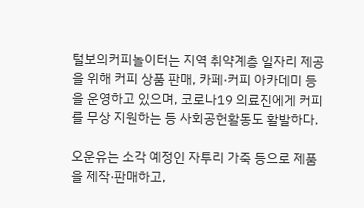털보의커피놀이터는 지역 취약계층 일자리 제공을 위해 커피 상품 판매, 카페·커피 아카데미 등을 운영하고 있으며, 코로나19 의료진에게 커피를 무상 지원하는 등 사회공헌활동도 활발하다.

오운유는 소각 예정인 자투리 가죽 등으로 제품을 제작·판매하고,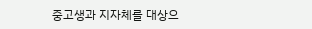중고생과 지자체를 대상으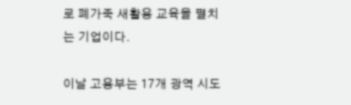로 폐가죽 새활용 교육을 펼치는 기업이다.

이날 고용부는 17개 광역 시도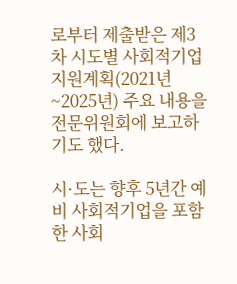로부터 제출받은 제3차 시도별 사회적기업 지원계획(2021년~2025년) 주요 내용을 전문위원회에 보고하기도 했다.

시·도는 향후 5년간 예비 사회적기업을 포함한 사회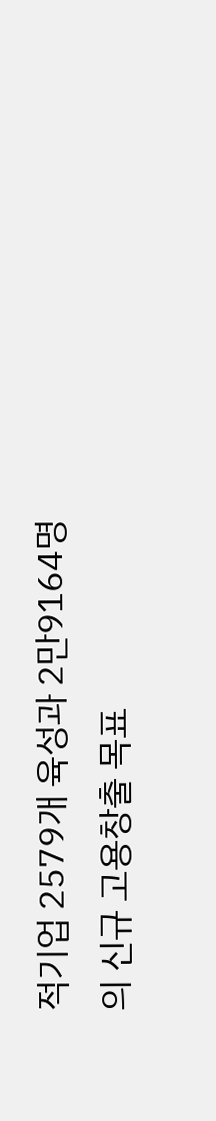적기업 2579개 육성과 2만9164명의 신규 고용창출 목표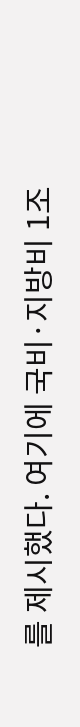를 제시했다. 여기에 국비·지방비 1조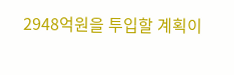2948억원을 투입할 계획이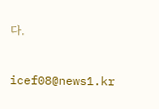다.

icef08@news1.kr